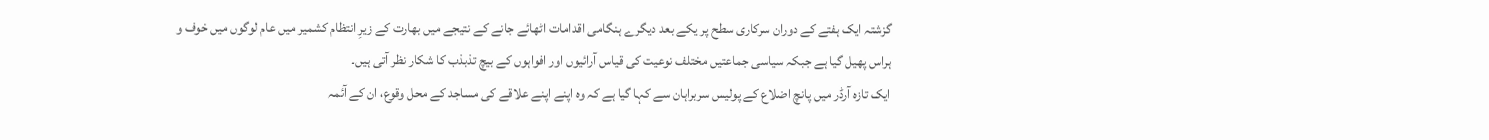گزشتہ ایک ہفتے کے دوران سرکاری سطح پر یکے بعد دیگرے ہنگامی اقدامات اٹھائے جانے کے نتیجے میں بھارت کے زیرِ انتظام کشمیر میں عام لوگوں میں خوف و ہراس پھیل گیا ہے جبکہ سیاسی جماعتیں مختلف نوعیت کی قیاس آرائیوں اور افواہوں کے بیچ تذبذب کا شکار نظر آتی ہیں۔
ایک تازہ آرڈر میں پانچ اضلاع کے پولیس سربراہان سے کہا گیا ہے کہ وہ اپنے اپنے علاقے کی مساجد کے محل وقوع، ان کے آئمہ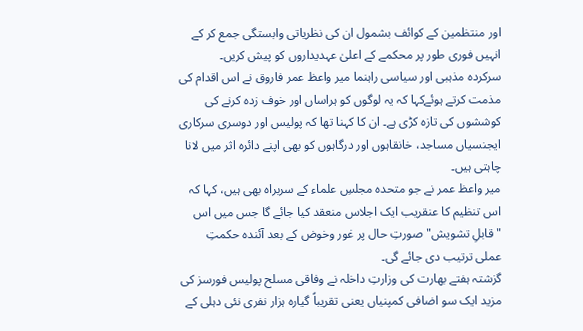اور منتظمین کے کوائف بشمول ان کی نظریاتی وابستگی جمع کر کے انہیں فوری طور پر محکمے کے اعلیٰ عہدیداروں کو پیش کریں۔
سرکردہ مذہبی اور سیاسی راہنما میر واعظ عمر فاروق نے اس اقدام کی مذمت کرتے ہوئےکہا کہ یہ لوگوں کو ہراساں اور خوف زدہ کرنے کی کوششوں کی تازہ کڑی ہے۔ ان کا کہنا تھا کہ پولیس اور دوسری سرکاری ایجنسیاں مساجد، خانقاہوں اور درگاہوں کو بھی اپنے دائرہ اثر میں لانا چاہتی ہیں۔
میر واعظ عمر نے جو متحدہ مجلسِ علماء کے سربراہ بھی ہیں، کہا کہ اس تنظیم کا عنقریب ایک اجلاس منعقد کیا جائے گا جس میں اس "قابلِ تشویش" صورتِ حال پر غور وخوض کے بعد آئندہ حکمتِ عملی ترتیب دی جائے گی۔
گزشتہ ہفتے بھارت کی وزارتِ داخلہ نے وفاقی مسلح پولیس فورسز کی مزید ایک سو اضافی کمپنیاں یعنی تقریباً گیارہ ہزار نفری نئی دہلی کے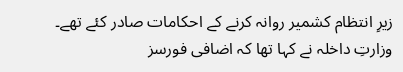زیرِ انتظام کشمیر روانہ کرنے کے احکامات صادر کئے تھے۔ وزارتِ داخلہ نے کہا تھا کہ اضافی فورسز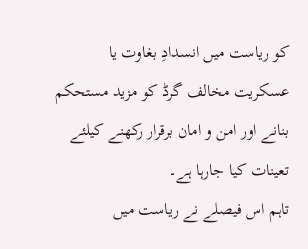کو ریاست میں انسدادِ بغاوت یا عسکریت مخالف گرڈ کو مزید مستحکم بنانے اور امن و امان برقرار رکھنے کیلئے تعینات کیا جارہا ہے۔
تاہم اس فیصلے نے ریاست میں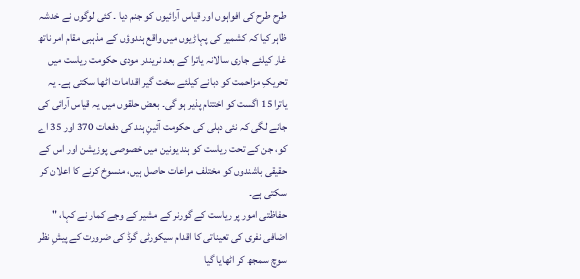طرح طرح کی افواہوں اور قیاس آرائیوں کو جنم دیا ۔ کئی لوگوں نے خدشہ ظاہر کیا کہ کشمیر کی پہاڑیوں میں واقع ہندوؤں کے مذہبی مقام امر ناتھ غار کیلئے جاری سالانہ یاترا کے بعد نریندر مودی حکومت ریاست میں تحریکِ مزاحمت کو دبانے کیلئے سخت گیر اقدامات اٹھا سکتی ہے۔ یہ یاترا 15 اگست کو اختتام پذیر ہو گی۔ بعض حلقوں میں یہ قیاس آرائی کی جانے لگی کہ نئی دہلی کی حکومت آئینِ ہند کی دفعات 370 اور 35 اے کو، جن کے تحت ریاست کو ہند یونین میں خصوصی پوزیشن اور اس کے حقیقی باشندوں کو مختلف مراعات حاصل ہیں، منسوخ کرنے کا اعلان کر سکتی ہے۔
حفاظتی امور پر ریاست کے گورنر کے مشیر کے وجے کمار نے کہا، " اضافی نفری کی تعیناتی کا اقدام سیکورٹی گرڈ کی ضرورت کے پیشِ نظر سوچ سمجھ کر اٹھایا گیا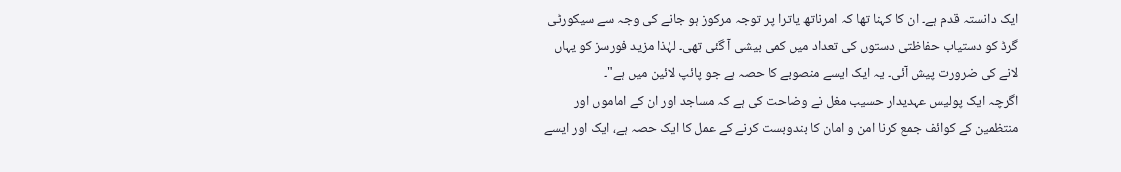ایک دانستہ قدم ہے۔ ان کا کہنا تھا کہ امرناتھ یاترا پر توجہ مرکوز ہو جانے کی وجہ سے سیکورٹی گرڈ کو دستیاب حفاظتی دستوں کی تعداد میں کمی بیشی آ گئی تھی۔ لہٰذا مزید فورسز کو یہاں لانے کی ضرورت پیش آئی۔ یہ ایک ایسے منصوبے کا حصہ ہے جو پائپ لائین میں ہے"۔
اگرچہ ایک پولیس عہدیدار حسیب مغل نے وضاحت کی ہے کہ مساجد اور ان کے اماموں اور منتظمین کے کوائف جمع کرنا امن و امان کا بندوبست کرنے کے عمل کا ایک حصہ ہے، ایک اور ایسے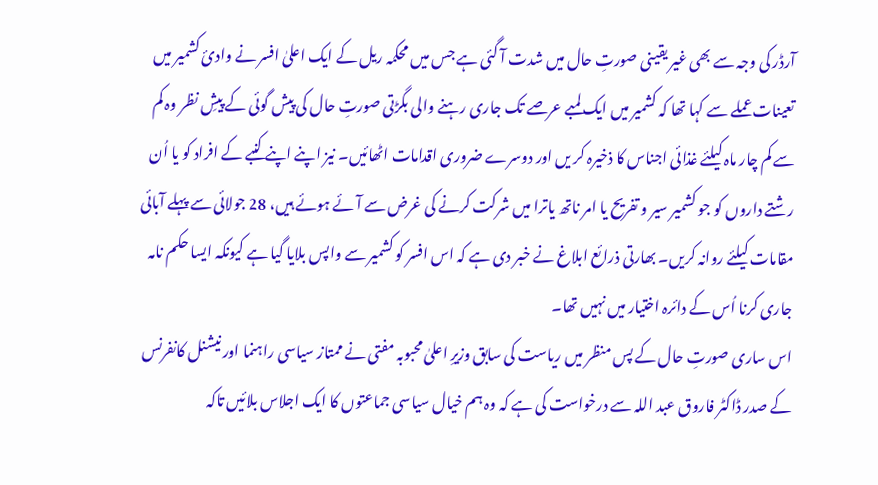آرڈر کی وجہ سے بھی غیر یقینی صورتِ حال میں شدت آ گئی ہے جس میں محکمہ ریل کے ایک اعلیٰ افسر نے وادئ کشمیر میں تعینات عملے سے کہا تھا کہ کشمیر میں ایک لمبے عرصے تک جاری رہنے والی بگڑتی صورتِ حال کی پیش گوئی کے پیشِ نظر وہ کم سے کم چار ماہ کیلئے غذائی اجناس کا ذخیرہ کر یں اور دوسرے ضروری اقدامات اٹھائیں۔ نیز اپنے اپنے کنبے کے افراد کو یا اُن رشتے داروں کو جو کشمیر سیر و تفریح یا امر ناتھ یاترا میں شرکت کرنے کی غرض سے آئے ہوئے ہیں، 28 جولائی سے پہلے آبائی مقامات کیلئے روانہ کریں۔ بھارتی ذرائع ابلاغ نے خبر دی ہے کہ اس افسر کو کشمیر سے واپس بلایا گیا ہے کیونکہ ایسا حکم نامہ جاری کرنا اُس کے دائرہ اختیار میں نہیں تھا۔
اس ساری صورتِ حال کے پس منظر میں ریاست کی سابق وزیرِ اعلیٰ محبوبہ مفتی نے ممتاز سیاسی راہنما اور نیشنل کانفرنس کے صدر ڈاکٹر فاروق عبد اللہ سے درخواست کی ہے کہ وہ ہم خیال سیاسی جماعتوں کا ایک اجلاس بلائیں تاکہ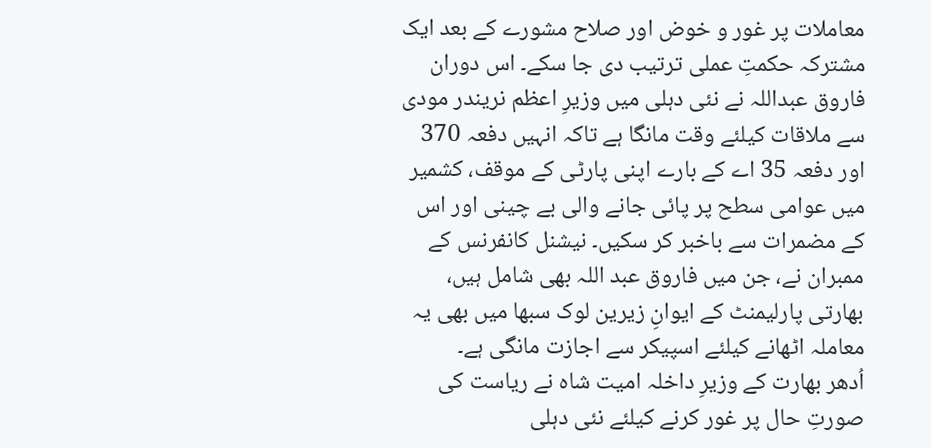معاملات پر غور و خوض اور صلاح مشورے کے بعد ایک مشترکہ حکمتِ عملی ترتیب دی جا سکے۔ اس دوران فاروق عبداللہ نے نئی دہلی میں وزیرِ اعظم نریندر مودی سے ملاقات کیلئے وقت مانگا ہے تاکہ انہیں دفعہ 370 اور دفعہ 35 اے کے بارے اپنی پارٹی کے موقف، کشمیر میں عوامی سطح پر پائی جانے والی بے چینی اور اس کے مضمرات سے باخبر کر سکیں۔ نیشنل کانفرنس کے ممبران نے، جن میں فاروق عبد اللہ بھی شامل ہیں، بھارتی پارلیمنٹ کے ایوانِ زیرین لوک سبھا میں بھی یہ معاملہ اٹھانے کیلئے اسپیکر سے اجازت مانگی ہے۔
اُدھر بھارت کے وزیرِ داخلہ امیت شاہ نے ریاست کی صورتِ حال پر غور کرنے کیلئے نئی دہلی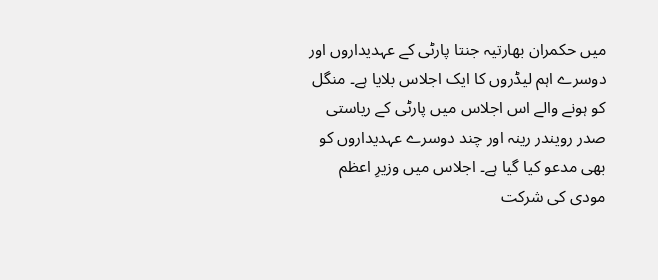میں حکمران بھارتیہ جنتا پارٹی کے عہدیداروں اور دوسرے اہم لیڈروں کا ایک اجلاس بلایا ہے۔ منگل کو ہونے والے اس اجلاس میں پارٹی کے ریاستی صدر رویندر رینہ اور چند دوسرے عہدیداروں کو بھی مدعو کیا گیا ہے۔ اجلاس میں وزیرِ اعظم مودی کی شرکت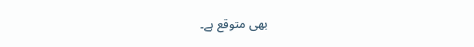بھی متوقع ہے۔